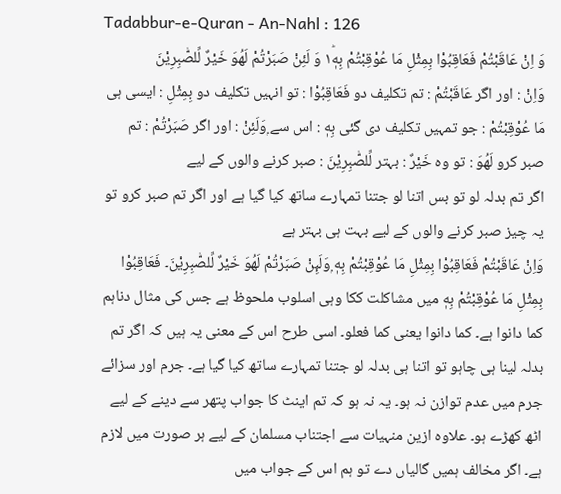Tadabbur-e-Quran - An-Nahl : 126
وَ اِنْ عَاقَبْتُمْ فَعَاقِبُوْا بِمِثْلِ مَا عُوْقِبْتُمْ بِهٖ١ؕ وَ لَئِنْ صَبَرْتُمْ لَهُوَ خَیْرٌ لِّلصّٰبِرِیْنَ
وَاِنْ : اور اگر عَاقَبْتُمْ : تم تکلیف دو فَعَاقِبُوْا : تو انہیں تکلیف دو بِمِثْلِ : ایسی ہی مَا عُوْقِبْتُمْ : جو تمہیں تکلیف دی گئی بِهٖ : اس سے ۭوَلَئِنْ : اور اگر صَبَرْتُمْ : تم صبر کرو لَهُوَ : تو وہ خَيْرٌ : بہتر لِّلصّٰبِرِيْنَ : صبر کرنے والوں کے لیے
اگر تم بدلہ لو تو بس اتنا لو جتنا تمہارے ساتھ کیا گیا ہے اور اگر تم صبر کرو تو یہ چیز صبر کرنے والوں کے لیے بہت ہی بہتر ہے
وَاِنْ عَاقَبْتُمْ فَعَاقِبُوْا بِمِثْلِ مَا عُوْقِبْتُمْ بِهٖ ۭوَلَىِٕنْ صَبَرْتُمْ لَهُوَ خَيْرٌ لِّلصّٰبِرِيْنَ۔ فَعَاقِبُوْا بِمِثْلِ مَا عُوْقِبْتُمْ بِهٖ میں مشاکلت ککا وہی اسلوب ملحوظ ہے جس کی مثال دناہم کما دانوا ہے۔ کما دانوا یعنی کما فعلو۔ اسی طرح اس کے معنی یہ ہیں کہ اگر تم بدلہ لینا ہی چاہو تو اتنا ہی بدلہ لو جتنا تمہارے ساتھ کیا گیا ہے۔ جرم اور سزائے جرم میں عدم توازن نہ ہو۔ یہ نہ ہو کہ تم اینٹ کا جواب پتھر سے دینے کے لیے اٹھ کھڑے ہو۔ علاوہ ازین منہیات سے اجتناب مسلمان کے لیے ہر صورت میں لازم ہے۔ اگر مخالف ہمیں گالیاں دے تو ہم اس کے جواب میں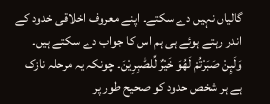گالیاں نہیں دے سکتے۔ اپنے معروف اخلاقی خدود کے اندر رہتے ہوئے ہی ہم اس کا جواب دے سکتے ہیں۔ وَلَىِٕنْ صَبَرْتُمْ لَهُوَ خَيْرٌ لِّلصّٰبِرِيْنَ۔ چونکہ یہ مرحلہ نازک ہے ہر شخص حدود کو صحیح طور پر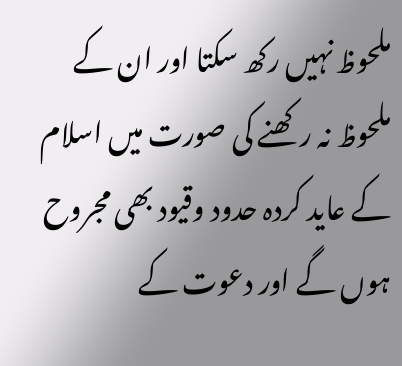ملحوظ نہیں رکھ سکتا اور ان کے ملحوظ نہ رکھنے کی صورت میں اسلام کے عاید کردہ حدود وقیود بھی مجروح ہوں گے اور دعوت کے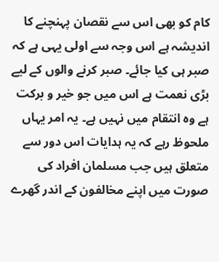کام کو بھی اس سے نقصان پہنچنے کا اندیشہ ہے اس وجہ سے اولی یہی ہے کہ صبر ہی کیا جائے۔ صبر کرنے والوں کے لیے بڑی نعمت ہے اس میں جو خیر و برکت ہے وہ انتقام میں نہیں ہے۔ یہ امر یہاں ملحوظ رہے کہ یہ ہدایات اس دور سے متعلق ہیں جب مسلمان افراد کی صورت میں اپنے مخالفون کے اندر گھرے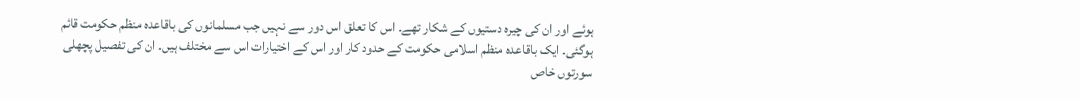ہوئے اور ان کی چیرہ دستیوں کے شکار تھے۔ اس کا تعلق اس دور سے نہیں جب مسلمانوں کی باقاعدہ منظم حکومت قائم ہوگئی۔ ایک باقاعدہ منظم اسلامی حکومت کے حدود کار اور اس کے اختیارات اس سے مختلف ہیں۔ ان کی تفصیل پچھلی سورتوں خاص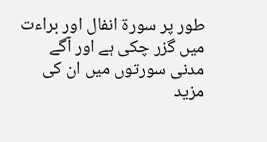طور پر سورة انفال اور براءت میں گزر چکی ہے اور آگے مدنی سورتوں میں ان کی مزید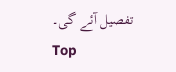تفصیل آئے گی۔
Top